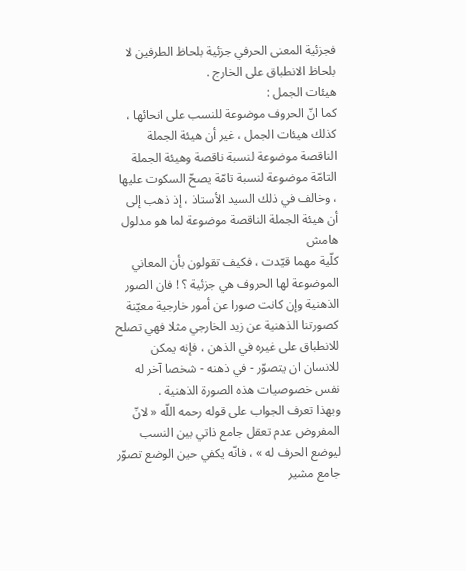فجزئية المعنى الحرفي جزئية بلحاظ الطرفين لا بلحاظ الانطباق على الخارج .
هيئات الجمل :
كما انّ الحروف موضوعة للنسب على انحائها ، كذلك هيئات الجمل ، غير أن هيئة الجملة الناقصة موضوعة لنسبة ناقصة وهيئة الجملة التامّة موضوعة لنسبة تامّة يصحّ السكوت عليها ، وخالف في ذلك السيد الأستاذ ، إذ ذهب إلى أن هيئة الجملة الناقصة موضوعة لما هو مدلول
هامش
كلّية مهما قيّدت ، فكيف تقولون بأن المعاني الموضوعة لها الحروف هي جزئية ؟ ! فان الصور الذهنية وإن كانت صورا عن أمور خارجية معيّنة كصورتنا الذهنية عن زيد الخارجي مثلا فهي تصلح للانطباق على غيره في الذهن ، فإنه يمكن للانسان ان يتصوّر - في ذهنه - شخصا آخر له نفس خصوصيات هذه الصورة الذهنية .
وبهذا تعرف الجواب على قوله رحمه اللّه « لانّ المفروض عدم تعقل جامع ذاتي بين النسب ليوضع الحرف له » ، فانّه يكفي حين الوضع تصوّر جامع مشير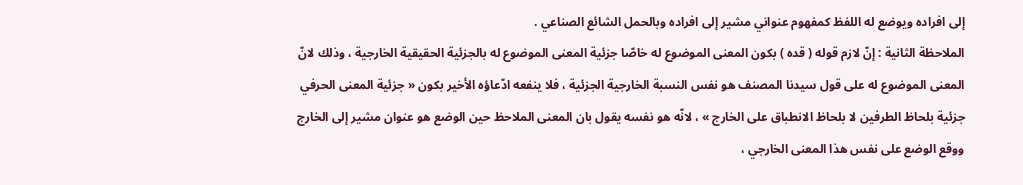إلى افراده ويوضع له اللفظ كمفهوم عنواني مشير إلى افراده وبالحمل الشائع الصناعي .
الملاحظة الثانية : إنّ لازم قوله ( قده ) بكون المعنى الموضوع له خاصّا جزئية المعنى الموضوع له بالجزئية الحقيقية الخارجية ، وذلك لانّ المعنى الموضوع له على قول سيدنا المصنف هو نفس النسبة الخارجية الجزئية ، فلا ينفعه ادّعاؤه الأخير بكون « جزئية المعنى الحرفي جزئية بلحاظ الطرفين لا بلحاظ الانطباق على الخارج » ، لانّه هو نفسه يقول بان المعنى الملاحظ حين الوضع هو عنوان مشير إلى الخارج ووقع الوضع على نفس هذا المعنى الخارجي ،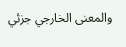والمعنى الخارجي جزئي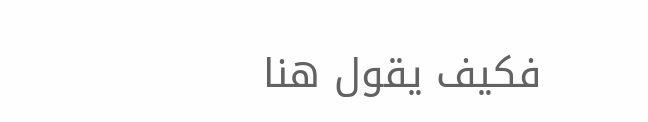فكيف يقول هنا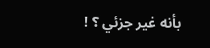بأنه غير جزئي ؟ !